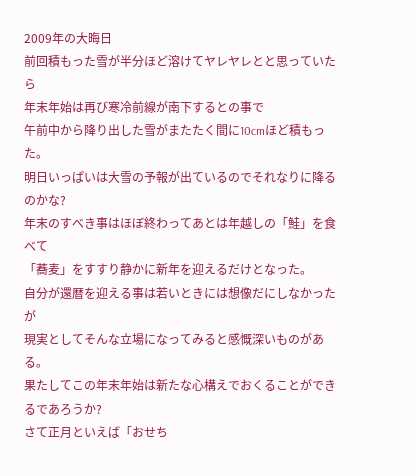2009年の大晦日
前回積もった雪が半分ほど溶けてヤレヤレとと思っていたら
年末年始は再び寒冷前線が南下するとの事で
午前中から降り出した雪がまたたく間に10cmほど積もった。
明日いっぱいは大雪の予報が出ているのでそれなりに降るのかな?
年末のすべき事はほぼ終わってあとは年越しの「鮭」を食べて
「蕎麦」をすすり静かに新年を迎えるだけとなった。
自分が還暦を迎える事は若いときには想像だにしなかったが
現実としてそんな立場になってみると感慨深いものがある。
果たしてこの年末年始は新たな心構えでおくることができるであろうか?
さて正月といえば「おせち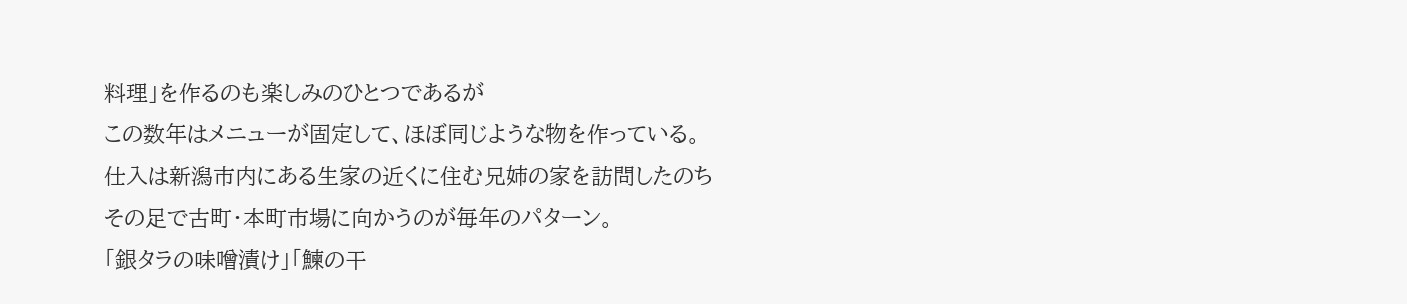料理」を作るのも楽しみのひとつであるが
この数年はメニューが固定して、ほぼ同じような物を作っている。
仕入は新潟市内にある生家の近くに住む兄姉の家を訪問したのち
その足で古町・本町市場に向かうのが毎年のパターン。
「銀タラの味噌漬け」「鰊の干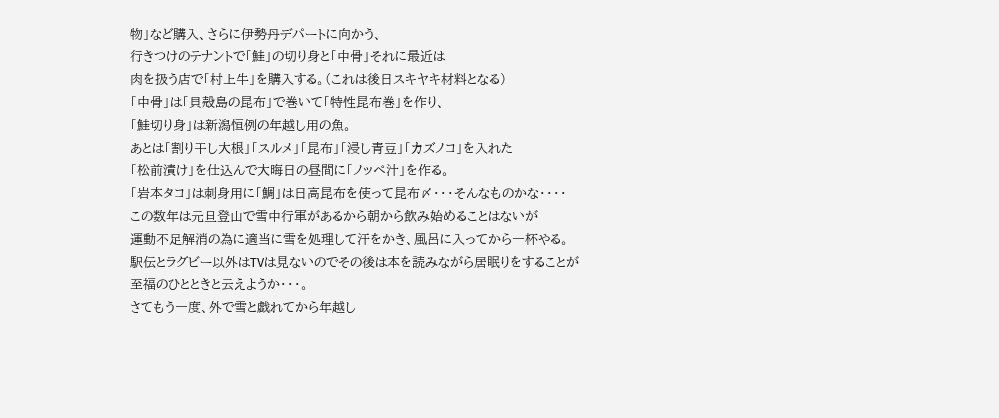物」など購入、さらに伊勢丹デパートに向かう、
行きつけのテナントで「鮭」の切り身と「中骨」それに最近は
肉を扱う店で「村上牛」を購入する。(これは後日スキヤキ材料となる)
「中骨」は「貝殻島の昆布」で巻いて「特性昆布巻」を作り、
「鮭切り身」は新潟恒例の年越し用の魚。
あとは「割り干し大根」「スルメ」「昆布」「浸し青豆」「カズノコ」を入れた
「松前漬け」を仕込んで大晦日の昼間に「ノッペ汁」を作る。
「岩本タコ」は刺身用に「鯛」は日高昆布を使って昆布〆・・・そんなものかな・・・・
この数年は元旦登山で雪中行軍があるから朝から飲み始めることはないが
運動不足解消の為に適当に雪を処理して汗をかき、風呂に入ってから一杯やる。
駅伝とラグビー以外はTVは見ないのでその後は本を読みながら居眠りをすることが
至福のひとときと云えようか・・・。
さてもう一度、外で雪と戯れてから年越し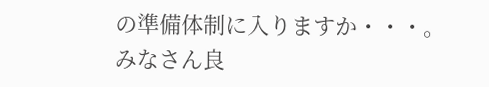の準備体制に入りますか・・・。
みなさん良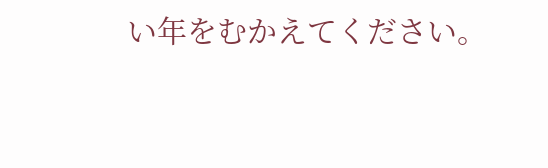い年をむかえてください。